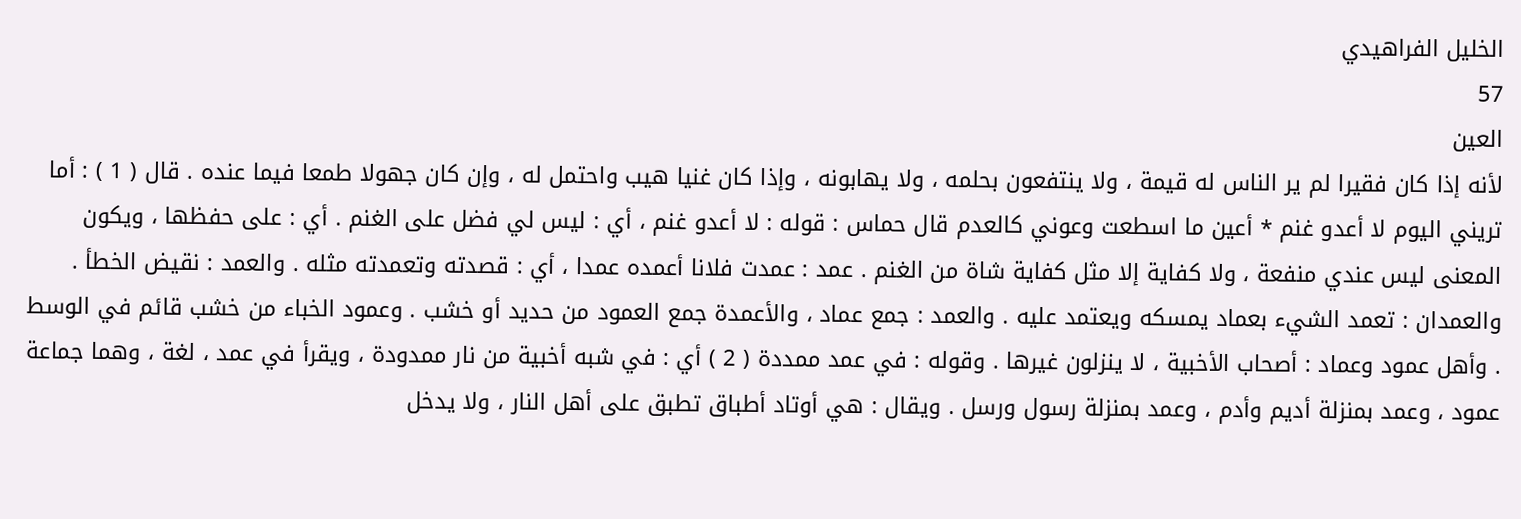الخليل الفراهيدي
57
العين
لأنه إذا كان فقيرا لم ير الناس له قيمة ، ولا ينتفعون بحلمه ، ولا يهابونه ، وإذا كان غنيا هيب واحتمل له ، وإن كان جهولا طمعا فيما عنده . قال ( 1 ) : أما تريني اليوم لا أعدو غنم * أعين ما اسطعت وعوني كالعدم قال حماس : قوله : لا أعدو غنم ، أي : ليس لي فضل على الغنم . أي : على حفظها ، ويكون المعنى ليس عندي منفعة ، ولا كفاية إلا مثل كفاية شاة من الغنم . عمد : عمدت فلانا أعمده عمدا ، أي : قصدته وتعمدته مثله . والعمد : نقيض الخطأ . والعمدان : تعمد الشيء بعماد يمسكه ويعتمد عليه . والعمد : جمع عماد ، والأعمدة جمع العمود من حديد أو خشب . وعمود الخباء من خشب قائم في الوسط . وأهل عمود وعماد : أصحاب الأخبية ، لا ينزلون غيرها . وقوله : في عمد ممددة ( 2 ) أي : في شبه أخبية من نار ممدودة ، ويقرأ في عمد ، لغة ، وهما جماعة عمود ، وعمد بمنزلة أديم وأدم ، وعمد بمنزلة رسول ورسل . ويقال : هي أوتاد أطباق تطبق على أهل النار ، ولا يدخل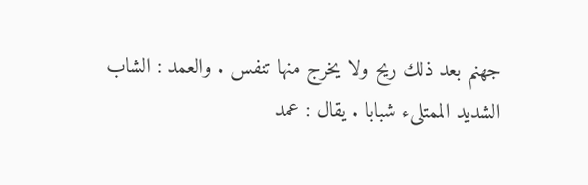جهنم بعد ذلك ريح ولا يخرج منها تنفس . والعمد : الشاب الشديد الممتلىء شبابا . يقال : عمد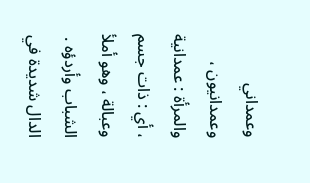وعمداني وعمدانيون ، والمرأة : عمدانية ، أي : ذات جسم وعبالة ، وهو أملأ الشباب وأردؤه . الدال شديدة في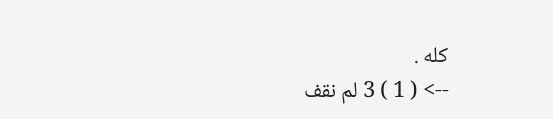كله .
--> ( 1 ) 3 لم نقف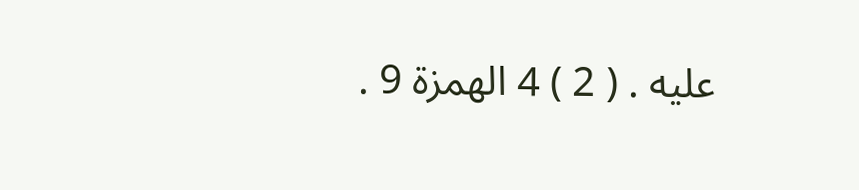عليه . ( 2 ) 4 الهمزة 9 .